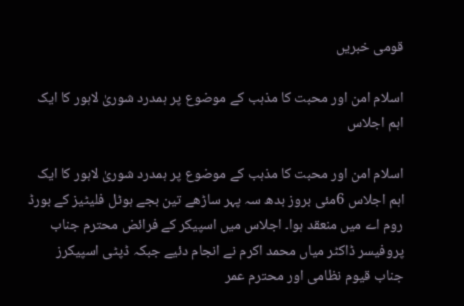قومی خبریں

اسلام امن اور محبت کا مذہب کے موضوع پر ہمدرد شوریٰ لاہور کا ایک اہم اجلاس

اسلام امن اور محبت کا مذہب کے موضوع پر ہمدرد شوریٰ لاہور کا ایک اہم اجلاس 6مئی بروز بدھ سہ پہر ساڑھے تین بجے ہوٹل فلیٹیز کے بورڈ روم اے میں منعقد ہوا۔ اجلاس میں اسپیکر کے فرائض محترم جناب پروفیسر ڈاکٹر میاں محمد اکرم نے انجام دئیے جبکہ ڈپٹی اسپیکرز جناب قیوم نظامی اور محترم عمر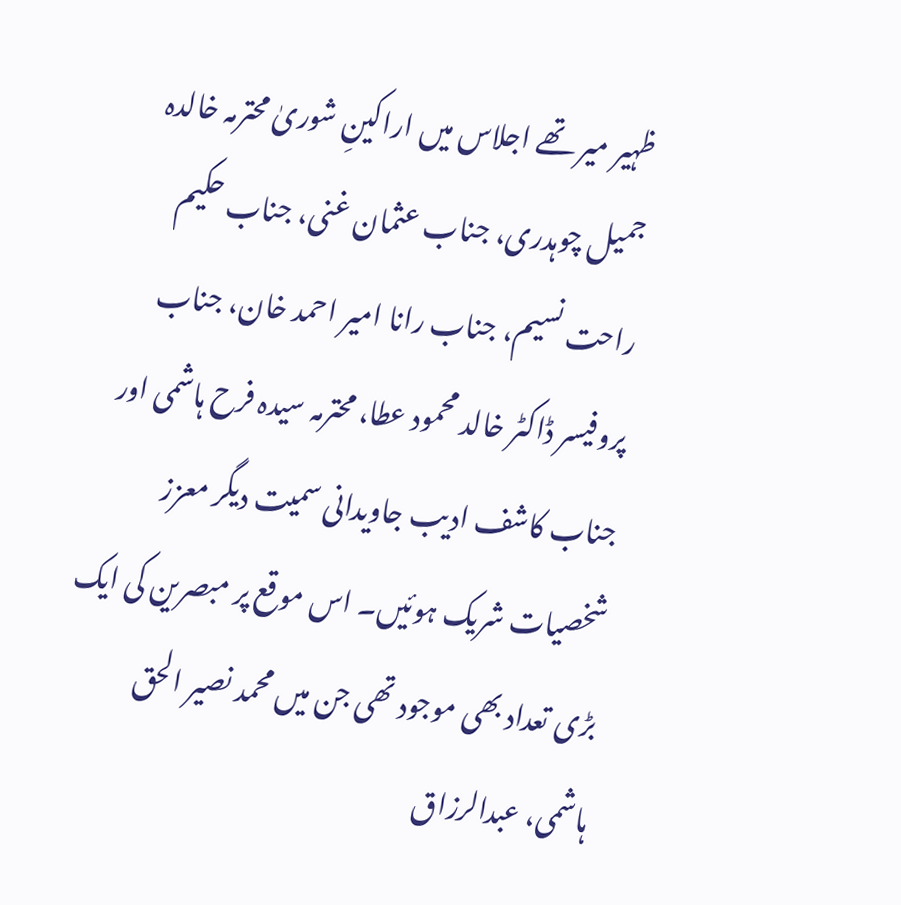ظہیر میر تھے اجلاس میں اراکینِ شوریٰ محترمہ خالدہ جمیل چوہدری، جناب عثمان غنی، جناب حکیم راحت نسیم، جناب رانا امیر احمد خان، جناب پروفیسر ڈاکٹر خالد محمود عطا، محترمہ سیدہ فرح ہاشمی اور جناب کاشف ادیب جاویدانی سمیت دیگر معزز شخصیات شریک ہوئیں۔ اس موقع پر مبصرین کی ایک بڑی تعداد بھی موجود تھی جن میں محمد نصیر الحق ہاشمی، عبدالرزاق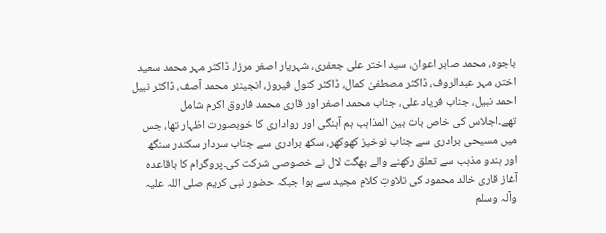باجوہ، محمد صابر اعوان، سید اختر علی جعفری، شہریار اصغر مرزا، ڈاکٹر مہر محمد سعید اختر، مہر عبدالروف، ڈاکٹر مصطفیٰ کمال، ڈاکٹر کنول فیروز، انجینئر محمد آصف، ڈاکٹر نبیل احمد نبیل، جناب فریاد علی، جناب محمد اصغر اور قاری محمد فاروق اکرم شامل تھے۔اجلاس کی خاص بات بین المذاہب ہم آہنگی اور رواداری کا خوبصورت اظہار تھا، جس میں مسیحی برادری سے جناب نوخیز کھوکھر، سکھ برادری سے جناب سردار سکندر سنگھ اور ہندو مذہب سے تعلق رکھنے والے بھگت لال نے خصوصی شرکت کی۔پروگرام کا باقاعدہ آغاز قاری خالد محمود کی تلاوتِ کلامِ مجید سے ہوا جبکہ حضور نبی کریم صلی اللہ علیہ وآلہ وسلم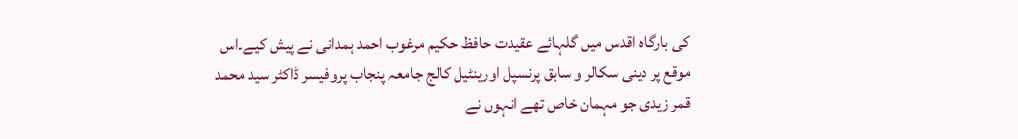کی بارگاہ اقدس میں گلہائے عقیدت حافظ حکیم مرغوب احمد ہمدانی نے پیش کیے۔اس موقع پر دینی سکالر و سابق پرنسپل اورینٹیل کالج جامعہ پنجاب پروفیسر ڈاکٹر سید محمد قمر زیدی جو مہمان خاص تھے انہوں نے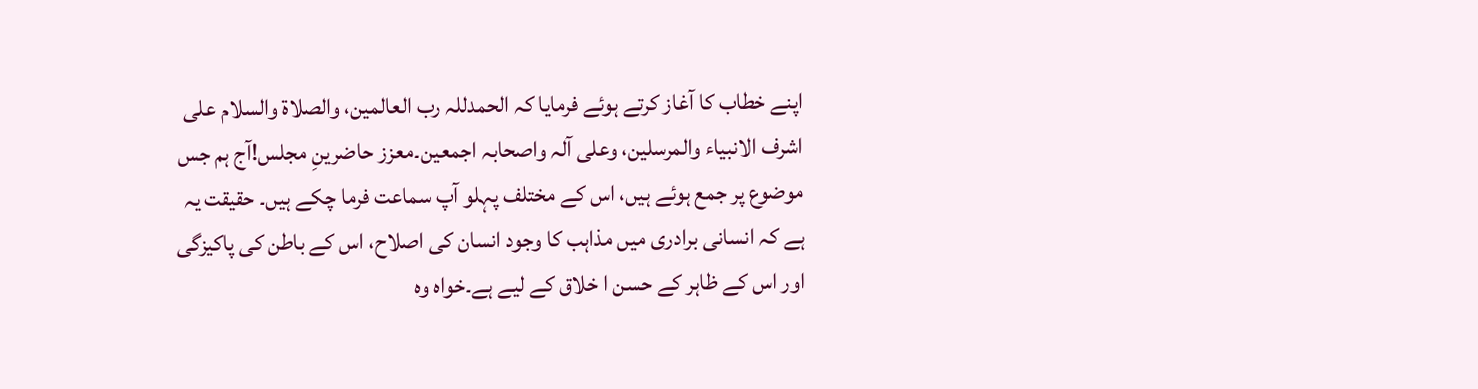اپنے خطاب کا آغاز کرتے ہوئے فرمایا کہ الحمدللہ رب العالمین، والصلاۃ والسلام علی اشرف الانبیاء والمرسلین، وعلی آلہ واصحابہ اجمعین۔معزز حاضرینِ مجلس!آج ہم جس موضوع پر جمع ہوئے ہیں، اس کے مختلف پہلو آپ سماعت فرما چکے ہیں۔ حقیقت یہ ہے کہ انسانی برادری میں مذاہب کا وجود انسان کی اصلاح، اس کے باطن کی پاکیزگی اور اس کے ظاہر کے حسن ا خلاق کے لیے ہے۔خواہ وہ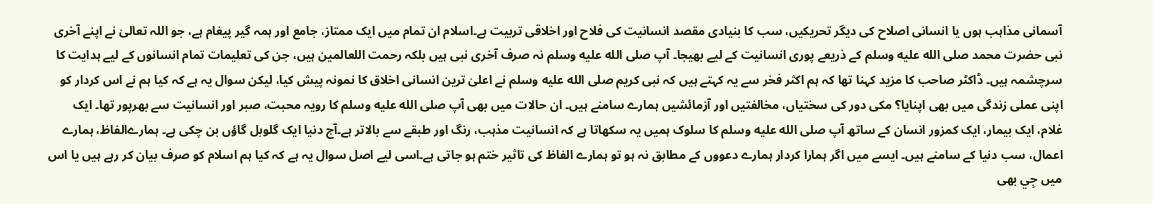آسمانی مذاہب ہوں یا انسانی اصلاح کی دیگر تحریکیں، سب کا بنیادی مقصد انسانیت کی فلاح اور اخلاقی تربیت ہے۔اسلام ان تمام میں ایک ممتاز، جامع اور ہمہ گیر پیغام ہے، جو اللہ تعالیٰ نے اپنے آخری نبی حضرت محمد صلى الله عليه وسلم کے ذریعے پوری انسانیت کے لیے بھیجا۔ آپ صلى الله عليه وسلم نہ صرف آخری نبی ہیں بلکہ رحمت اللعالمین ہیں، جن کی تعلیمات تمام انسانوں کے لیے ہدایت کا سرچشمہ ہیں۔ ڈاکٹر صاحب کا مزید کہنا تھا کہ ہم اکثر فخر سے یہ کہتے ہیں کہ نبی کریم صلى الله عليه وسلم نے اعلیٰ ترین انسانی اخلاق کا نمونہ پیش کیا، لیکن سوال یہ ہے کہ کیا ہم نے اس کردار کو اپنی عملی زندگی میں بھی اپنایا؟ مکی دور کی سختیاں، مخالفتیں اور آزمائشیں ہمارے سامنے ہیں۔ ان حالات میں بھی آپ صلى الله عليه وسلم کا رویہ محبت، صبر اور انسانیت سے بھرپور تھا۔ ایک غلام، ایک بیمار، ایک کمزور انسان کے ساتھ آپ صلى الله عليه وسلم کا سلوک ہمیں یہ سکھاتا ہے کہ انسانیت مذہب، رنگ اور طبقے سے بالاتر ہے۔آج دنیا ایک گلوبل گاؤں بن چکی ہے۔ ہمارےالفاظ، ہمارے اعمال، سب دنیا کے سامنے ہیں۔ ایسے میں اگر ہمارا کردار ہمارے دعووں کے مطابق نہ ہو تو ہمارے الفاظ کی تاثیر ختم ہو جاتی ہے۔اسی لیے اصل سوال یہ ہے کہ کیا ہم اسلام کو صرف بیان کر رہے ہیں یا اس میں جِي بھی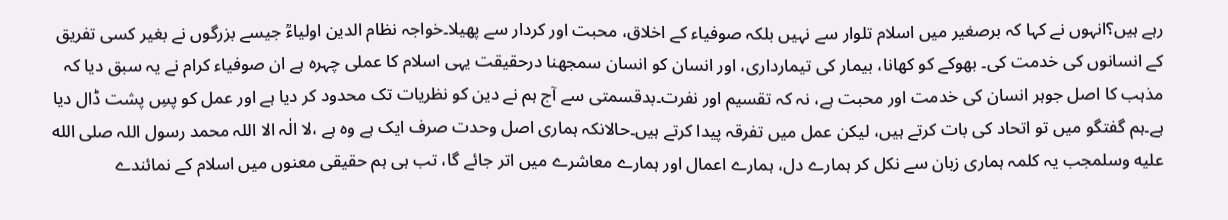رہے ہیں؟انہوں نے کہا کہ برصغیر میں اسلام تلوار سے نہیں بلکہ صوفیاء کے اخلاق، محبت اور کردار سے پھیلا۔خواجہ نظام الدین اولیاءؒ جیسے بزرگوں نے بغیر کسی تفریق کے انسانوں کی خدمت کی۔ بھوکے کو کھانا، بیمار کی تیمارداری، اور انسان کو انسان سمجھنا درحقیقت یہی اسلام کا عملی چہرہ ہے ان صوفیاء کرام نے یہ سبق دیا کہ مذہب کا اصل جوہر انسان کی خدمت اور محبت ہے، نہ کہ تقسیم اور نفرت۔بدقسمتی سے آج ہم نے دین کو نظریات تک محدود کر دیا ہے اور عمل کو پسِ پشت ڈال دیا ہے۔ہم گفتگو میں تو اتحاد کی بات کرتے ہیں، لیکن عمل میں تفرقہ پیدا کرتے ہیں۔حالانکہ ہماری اصل وحدت صرف ایک ہے وہ ہے ،لا الٰہ الا اللہ محمد رسول اللہ صلى الله عليه وسلمجب یہ کلمہ ہماری زبان سے نکل کر ہمارے دل، ہمارے اعمال اور ہمارے معاشرے میں اتر جائے گا، تب ہی ہم حقیقی معنوں میں اسلام کے نمائندے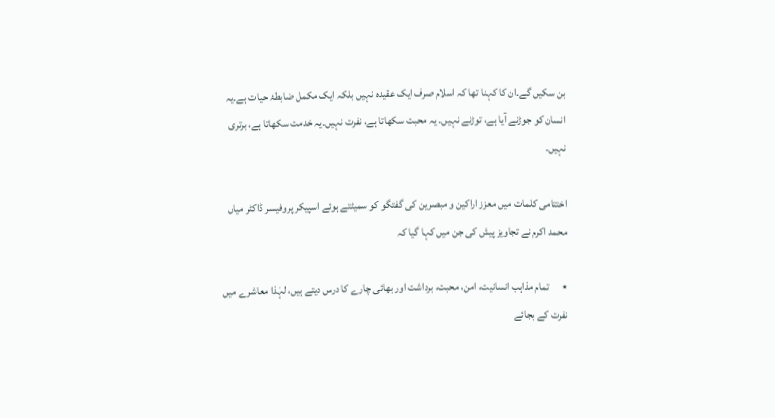بن سکیں گے۔ان کا کہنا تھا کہ اسلام صرف ایک عقیدہ نہیں بلکہ ایک مکمل ضابطۂ حیات ہے۔یہ انسان کو جوڑنے آیا ہے، توڑنے نہیں۔ یہ محبت سکھاتا ہے، نفرت نہیں۔یہ خدمت سکھاتا ہے، برتری نہیں۔

اختتامی کلمات میں معزز اراکین و مبصرین کی گفتگو کو سمیٹتے ہوئے اسپیکر پروفیسر ڈاکٹر میاں محمد اکرم نے تجاویز پیش کی جن میں کہا گیا کہ

٭      تمام مذاہب انسانیت، امن، محبت، برداشت اور بھائی چارے کا درس دیتے ہیں، لہٰذا معاشرے میں نفرت کے بجائے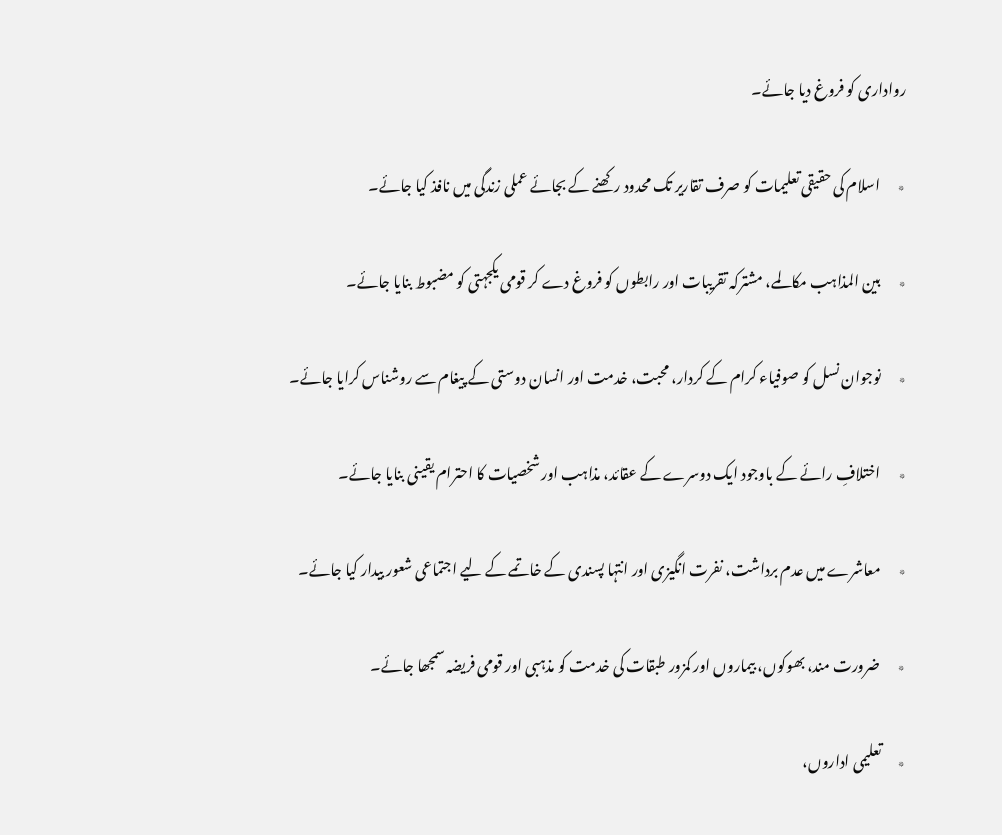رواداری کو فروغ دیا جائے۔

٭      اسلام کی حقیقی تعلیمات کو صرف تقاریر تک محدود رکھنے کے بجائے عملی زندگی میں نافذ کیا جائے۔

٭      بین المذاہب مکالمے، مشترکہ تقریبات اور رابطوں کو فروغ دے کر قومی یکجہتی کو مضبوط بنایا جائے۔

٭      نوجوان نسل کو صوفیاء کرام کے کردار، محبت، خدمت اور انسان دوستی کے پیغام سے روشناس کرایا جائے۔

٭      اختلافِ رائے کے باوجود ایک دوسرے کے عقائد، مذاہب اور شخصیات کا احترام یقینی بنایا جائے۔

٭      معاشرے میں عدم برداشت، نفرت انگیزی اور انتہا پسندی کے خاتمے کے لیے اجتماعی شعور بیدار کیا جائے۔

٭      ضرورت مند، بھوکوں، بیماروں اور کمزور طبقات کی خدمت کو مذہبی اور قومی فریضہ سمجھا جائے۔

٭      تعلیمی اداروں،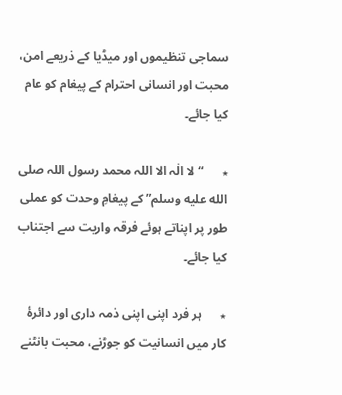سماجی تنظیموں اور میڈیا کے ذریعے امن، محبت اور انسانی احترام کے پیغام کو عام کیا جائے۔

٭      “لا الٰہ الا اللہ محمد رسول اللہ صلى الله عليه وسلم” کے پیغامِ وحدت کو عملی طور پر اپناتے ہوئے فرقہ واریت سے اجتناب کیا جائے۔

٭      ہر فرد اپنی اپنی ذمہ داری اور دائرۂ کار میں انسانیت کو جوڑنے، محبت بانٹنے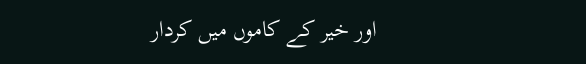اور خیر کے کاموں میں کردار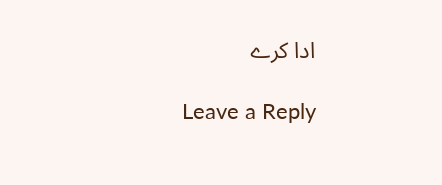ادا کرے

Leave a Reply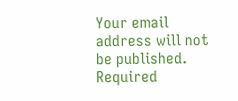Your email address will not be published. Required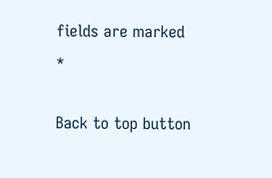fields are marked *

Back to top button